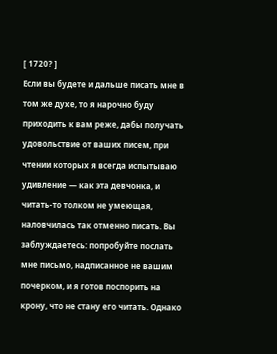[ 1720? ]
Если вы будете и дальше писать мне в том же духе, то я нарочно буду приходить к вам реже, дабы получать удовольствие от ваших писем, при чтении которых я всегда испытываю удивление — как эта девчонка, и читать-то толком не умеющая, наловчилась так отменно писать. Вы заблуждаетесь: попробуйте послать мне письмо, надписанное не вашим почерком, и я готов поспорить на крону, что не стану его читать. Однако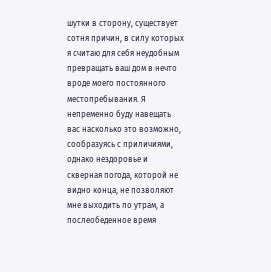шутки в сторону, существует сотня причин, в силу которых я считаю для себя неудобным превращать ваш дом в нечто вроде моего постоянного местопребывания. Я непременно буду навещать вас насколько это возможно, сообразуясь с приличиями, однако нездоровье и скверная погода, которой не видно конца, не позволяют мне выходить по утрам, а послеобеденное время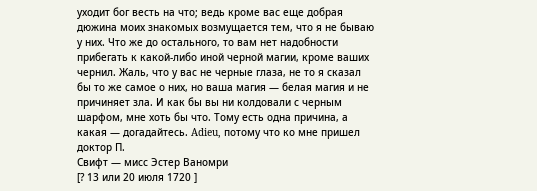уходит бог весть на что; ведь кроме вас еще добрая дюжина моих знакомых возмущается тем, что я не бываю у них. Что же до остального, то вам нет надобности прибегать к какой-либо иной черной магии, кроме ваших чернил. Жаль, что у вас не черные глаза, не то я сказал бы то же самое о них, но ваша магия — белая магия и не причиняет зла. И как бы вы ни колдовали с черным шарфом, мне хоть бы что. Тому есть одна причина, а какая — догадайтесь. Adieu, потому что ко мне пришел доктор П.
Свифт — мисс Эстер Ваномри
[? 13 или 20 июля 1720 ]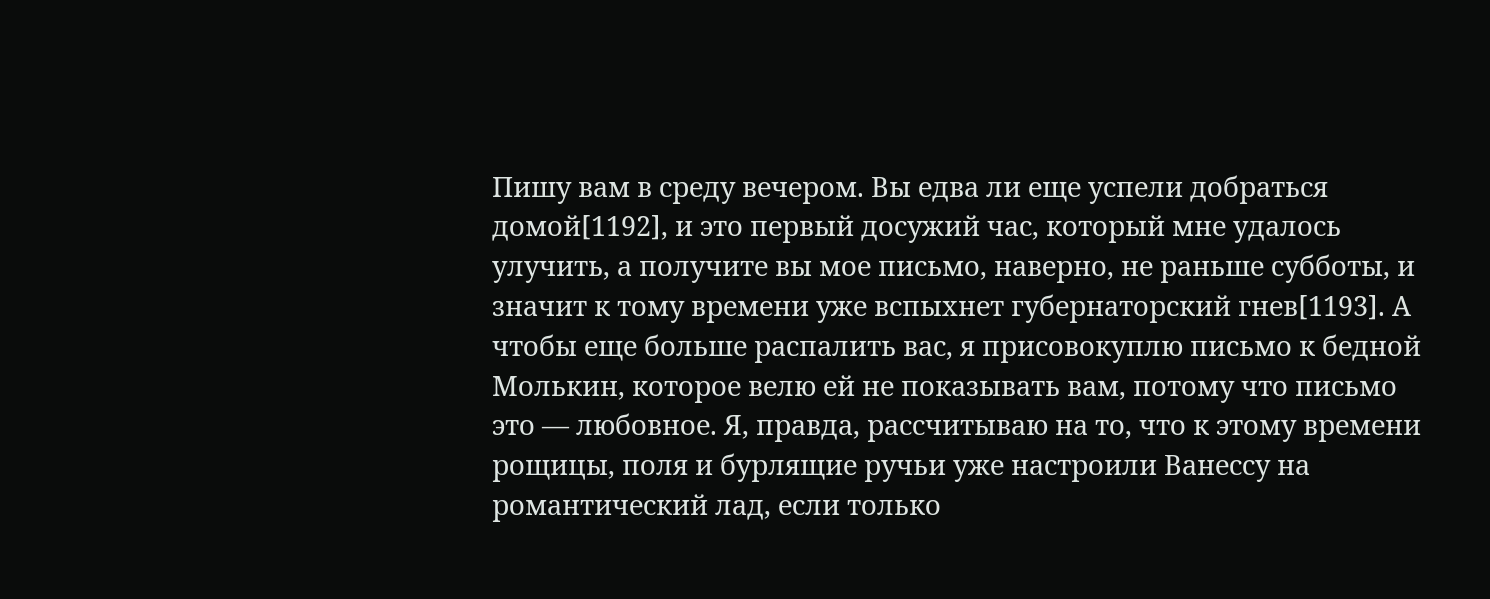Пишу вам в среду вечером. Вы едва ли еще успели добраться домой[1192], и это первый досужий час, который мне удалось улучить, а получите вы мое письмо, наверно, не раньше субботы, и значит к тому времени уже вспыхнет губернаторский гнев[1193]. А чтобы еще больше распалить вас, я присовокуплю письмо к бедной Молькин, которое велю ей не показывать вам, потому что письмо это — любовное. Я, правда, рассчитываю на то, что к этому времени рощицы, поля и бурлящие ручьи уже настроили Ванессу на романтический лад, если только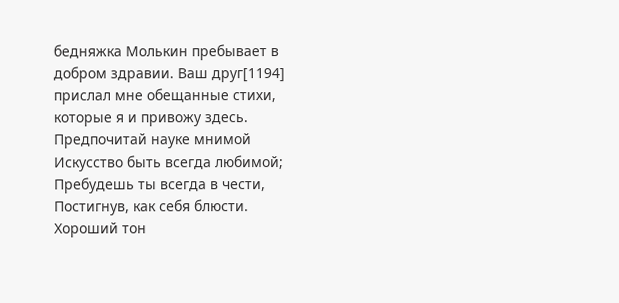бедняжка Молькин пребывает в добром здравии. Ваш друг[1194] прислал мне обещанные стихи, которые я и привожу здесь.
Предпочитай науке мнимой
Искусство быть всегда любимой;
Пребудешь ты всегда в чести,
Постигнув, как себя блюсти.
Хороший тон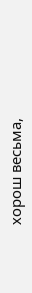хорош весьма,